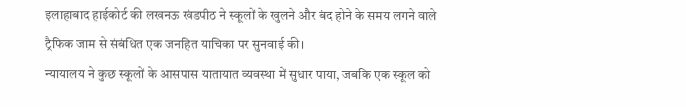इलाहाबाद हाईकोर्ट की लखनऊ खंडपीठ ने स्कूलों के खुलने और बंद होने के समय लगने वाले ट्रैफिक जाम से संबंधित एक जनहित याचिका पर सुनवाई की।
न्यायालय ने कुछ स्कूलों के आसपास यातायात व्यवस्था में सुधार पाया, जबकि एक स्कूल को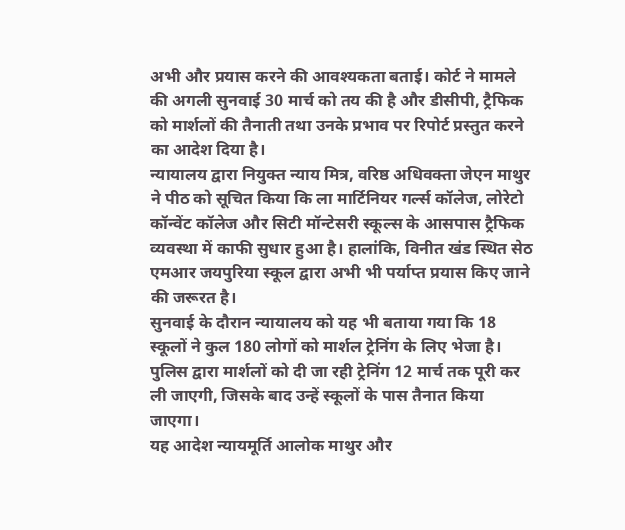अभी और प्रयास करने की आवश्यकता बताई। कोर्ट ने मामले की अगली सुनवाई 30 मार्च को तय की है और डीसीपी, ट्रैफिक को मार्शलों की तैनाती तथा उनके प्रभाव पर रिपोर्ट प्रस्तुत करने का आदेश दिया है।
न्यायालय द्वारा नियुक्त न्याय मित्र, वरिष्ठ अधिवक्ता जेएन माथुर ने पीठ को सूचित किया कि ला मार्टिनियर गर्ल्स कॉलेज, लोरेटो कॉन्वेंट कॉलेज और सिटी मॉन्टेसरी स्कूल्स के आसपास ट्रैफिक व्यवस्था में काफी सुधार हुआ है। हालांकि, विनीत खंड स्थित सेठ एमआर जयपुरिया स्कूल द्वारा अभी भी पर्याप्त प्रयास किए जाने की जरूरत है।
सुनवाई के दौरान न्यायालय को यह भी बताया गया कि 18 स्कूलों ने कुल 180 लोगों को मार्शल ट्रेनिंग के लिए भेजा है। पुलिस द्वारा मार्शलों को दी जा रही ट्रेनिंग 12 मार्च तक पूरी कर ली जाएगी, जिसके बाद उन्हें स्कूलों के पास तैनात किया जाएगा।
यह आदेश न्यायमूर्ति आलोक माथुर और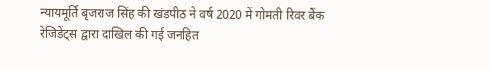न्यायमूर्ति बृजराज सिंह की खंडपीठ ने वर्ष 2020 में गोमती रिवर बैंक रेजिडेंट्स द्वारा दाखिल की गई जनहित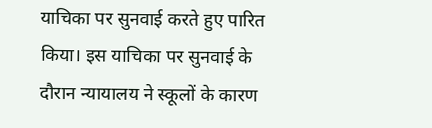याचिका पर सुनवाई करते हुए पारित किया। इस याचिका पर सुनवाई के दौरान न्यायालय ने स्कूलों के कारण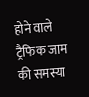होने वाले ट्रैफिक जाम की समस्या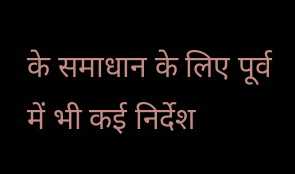के समाधान के लिए पूर्व में भी कई निर्देश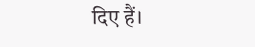दिए हैं।